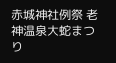赤城神社例祭 老神温泉大蛇まつり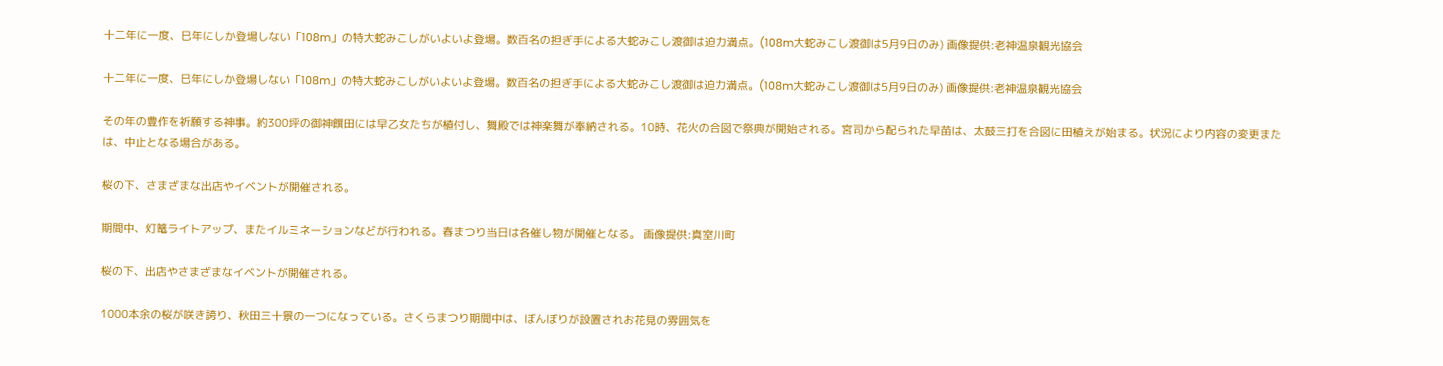十二年に一度、巳年にしか登場しない「108m」の特大蛇みこしがいよいよ登場。数百名の担ぎ手による大蛇みこし渡御は迫力満点。(108m大蛇みこし渡御は5月9日のみ) 画像提供:老神温泉観光協会

十二年に一度、巳年にしか登場しない「108m」の特大蛇みこしがいよいよ登場。数百名の担ぎ手による大蛇みこし渡御は迫力満点。(108m大蛇みこし渡御は5月9日のみ) 画像提供:老神温泉観光協会

その年の豊作を祈願する神事。約300坪の御神饌田には早乙女たちが植付し、舞殿では神楽舞が奉納される。10時、花火の合図で祭典が開始される。宮司から配られた早苗は、太鼓三打を合図に田植えが始まる。状況により内容の変更または、中止となる場合がある。

桜の下、さまざまな出店やイベントが開催される。

期間中、灯篭ライトアップ、またイルミネーションなどが行われる。春まつり当日は各催し物が開催となる。 画像提供:真室川町

桜の下、出店やさまざまなイベントが開催される。

1000本余の桜が咲き誇り、秋田三十景の一つになっている。さくらまつり期間中は、ぼんぼりが設置されお花見の雰囲気を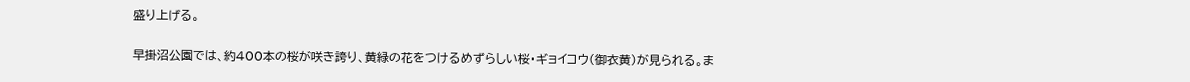盛り上げる。

早掛沼公園では、約400本の桜が咲き誇り、黄緑の花をつけるめずらしい桜・ギョイコウ(御衣黄)が見られる。ま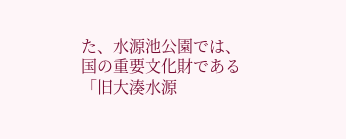た、水源池公園では、国の重要文化財である「旧大湊水源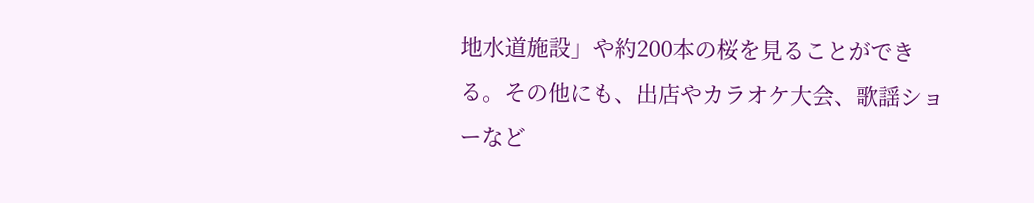地水道施設」や約200本の桜を見ることができる。その他にも、出店やカラオケ大会、歌謡ショーなど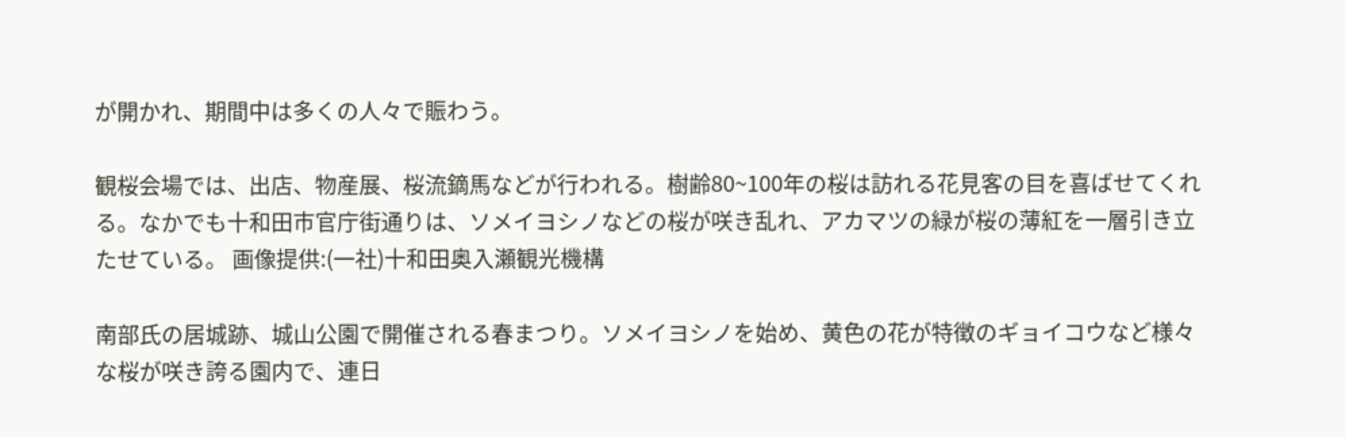が開かれ、期間中は多くの人々で賑わう。

観桜会場では、出店、物産展、桜流鏑馬などが行われる。樹齢80~100年の桜は訪れる花見客の目を喜ばせてくれる。なかでも十和田市官庁街通りは、ソメイヨシノなどの桜が咲き乱れ、アカマツの緑が桜の薄紅を一層引き立たせている。 画像提供:(一社)十和田奥入瀬観光機構

南部氏の居城跡、城山公園で開催される春まつり。ソメイヨシノを始め、黄色の花が特徴のギョイコウなど様々な桜が咲き誇る園内で、連日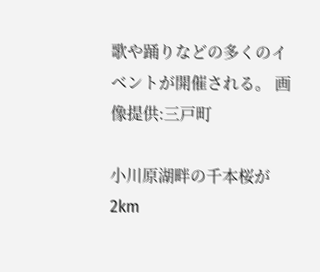歌や踊りなどの多くのイベントが開催される。 画像提供:三戸町

小川原湖畔の千本桜が2km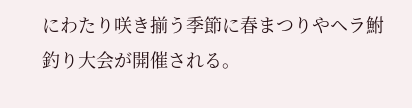にわたり咲き揃う季節に春まつりやヘラ鮒釣り大会が開催される。